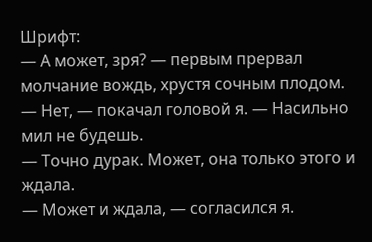Шрифт:
— А может, зря? — первым прервал молчание вождь, хрустя сочным плодом.
— Нет, — покачал головой я. — Насильно мил не будешь.
— Точно дурак. Может, она только этого и ждала.
— Может и ждала, — согласился я.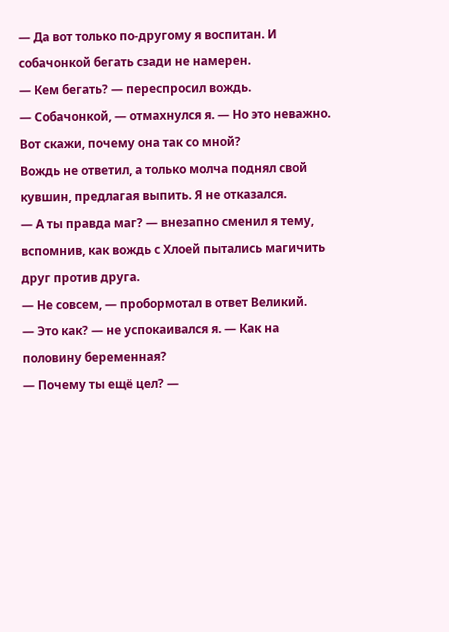— Да вот только по-другому я воспитан. И собачонкой бегать сзади не намерен.
— Кем бегать? — переспросил вождь.
— Собачонкой, — отмахнулся я. — Но это неважно. Вот скажи, почему она так со мной?
Вождь не ответил, а только молча поднял свой кувшин, предлагая выпить. Я не отказался.
— А ты правда маг? — внезапно сменил я тему, вспомнив, как вождь с Хлоей пытались магичить друг против друга.
— Не совсем, — пробормотал в ответ Великий.
— Это как? — не успокаивался я. — Как на половину беременная?
— Почему ты ещё цел? —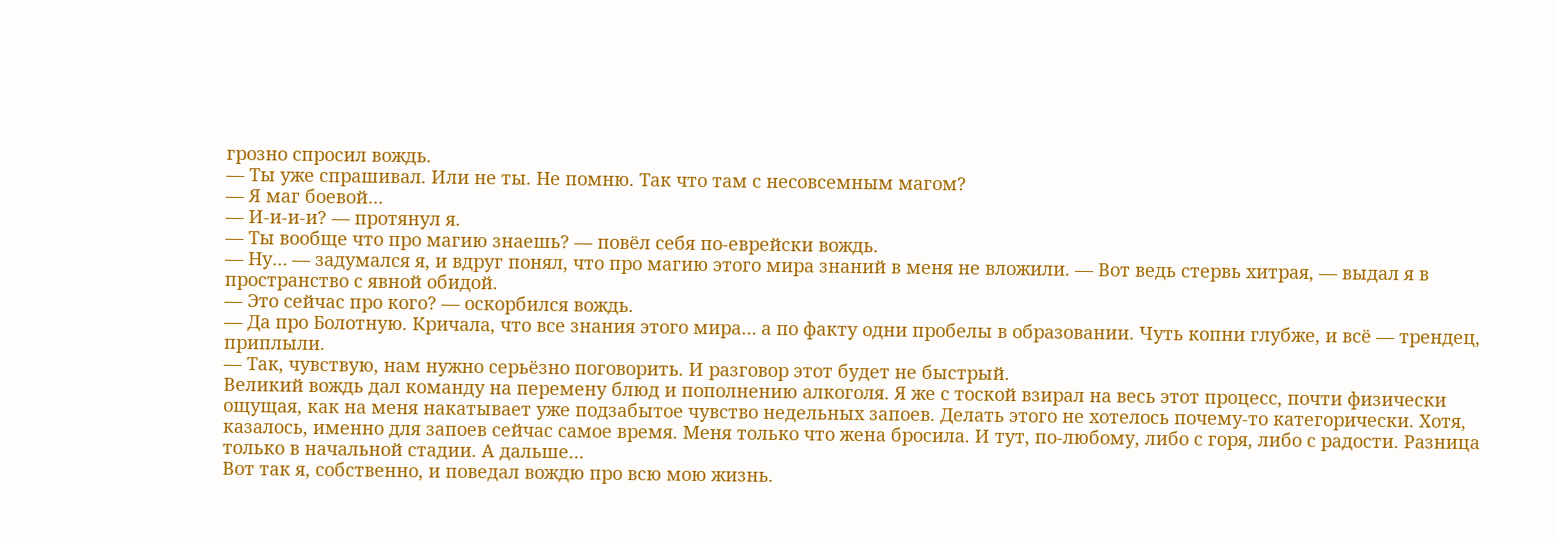грозно спросил вождь.
— Ты уже спрашивал. Или не ты. Не помню. Так что там с несовсемным магом?
— Я маг боевой…
— И-и-и-и? — протянул я.
— Ты вообще что про магию знаешь? — повёл себя по-еврейски вождь.
— Ну… — задумался я, и вдруг понял, что про магию этого мира знаний в меня не вложили. — Вот ведь стервь хитрая, — выдал я в пространство с явной обидой.
— Это сейчас про кого? — оскорбился вождь.
— Да про Болотную. Кричала, что все знания этого мира… а по факту одни пробелы в образовании. Чуть копни глубже, и всё — трендец, приплыли.
— Так, чувствую, нам нужно серьёзно поговорить. И разговор этот будет не быстрый.
Великий вождь дал команду на перемену блюд и пополнению алкоголя. Я же с тоской взирал на весь этот процесс, почти физически ощущая, как на меня накатывает уже подзабытое чувство недельных запоев. Делать этого не хотелось почему-то категорически. Хотя, казалось, именно для запоев сейчас самое время. Меня только что жена бросила. И тут, по-любому, либо с горя, либо с радости. Разница только в начальной стадии. А дальше…
Вот так я, собственно, и поведал вождю про всю мою жизнь.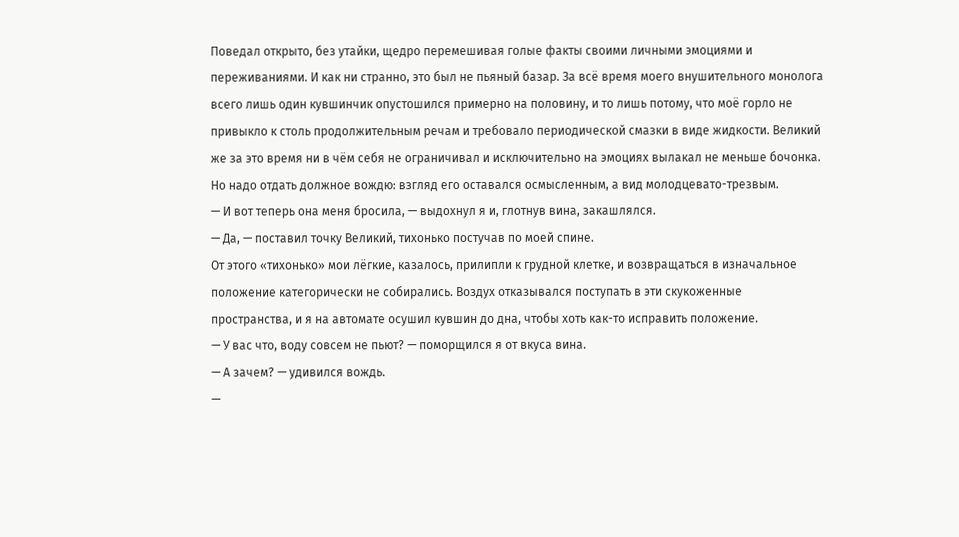Поведал открыто, без утайки, щедро перемешивая голые факты своими личными эмоциями и переживаниями. И как ни странно, это был не пьяный базар. За всё время моего внушительного монолога всего лишь один кувшинчик опустошился примерно на половину, и то лишь потому, что моё горло не привыкло к столь продолжительным речам и требовало периодической смазки в виде жидкости. Великий же за это время ни в чём себя не ограничивал и исключительно на эмоциях вылакал не меньше бочонка. Но надо отдать должное вождю: взгляд его оставался осмысленным, а вид молодцевато-трезвым.
— И вот теперь она меня бросила, — выдохнул я и, глотнув вина, закашлялся.
— Да, — поставил точку Великий, тихонько постучав по моей спине.
От этого «тихонько» мои лёгкие, казалось, прилипли к грудной клетке, и возвращаться в изначальное положение категорически не собирались. Воздух отказывался поступать в эти скукоженные пространства, и я на автомате осушил кувшин до дна, чтобы хоть как-то исправить положение.
— У вас что, воду совсем не пьют? — поморщился я от вкуса вина.
— А зачем? — удивился вождь.
—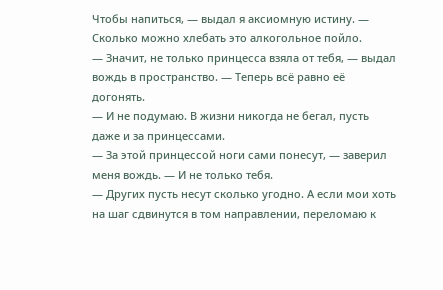Чтобы напиться, — выдал я аксиомную истину. — Сколько можно хлебать это алкогольное пойло.
— Значит, не только принцесса взяла от тебя, — выдал вождь в пространство. — Теперь всё равно её догонять.
— И не подумаю. В жизни никогда не бегал, пусть даже и за принцессами.
— За этой принцессой ноги сами понесут, — заверил меня вождь. — И не только тебя.
— Других пусть несут сколько угодно. А если мои хоть на шаг сдвинутся в том направлении, переломаю к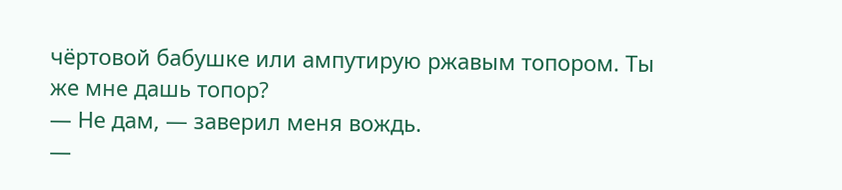чёртовой бабушке или ампутирую ржавым топором. Ты же мне дашь топор?
— Не дам, — заверил меня вождь.
—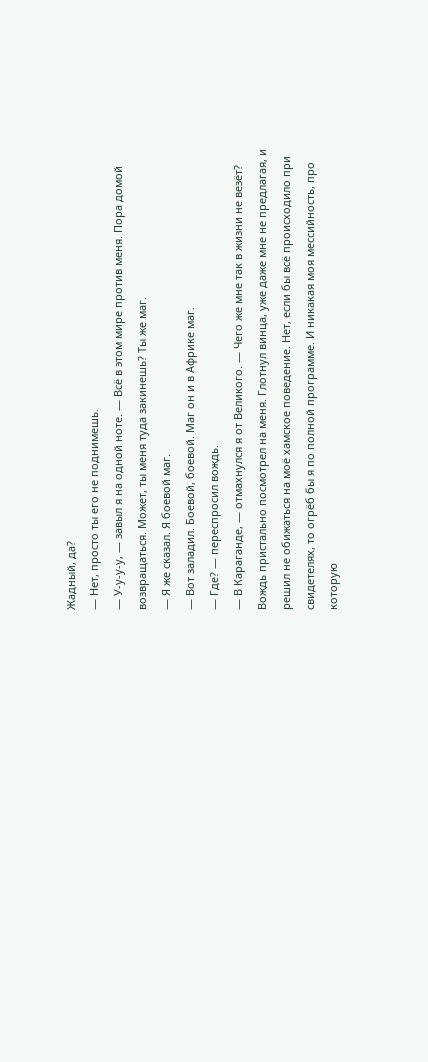Жадный, да?
— Нет, просто ты его не поднимешь.
— У-у-у-у, — завыл я на одной ноте. — Всё в этом мире против меня. Пора домой возвращаться. Может, ты меня туда закинешь? Ты же маг.
— Я же сказал. Я боевой маг.
— Вот заладил. Боевой, боевой. Маг он и в Африке маг.
— Где? — переспросил вождь.
— В Караганде, — отмахнулся я от Великого. — Чего же мне так в жизни не везёт?
Вождь пристально посмотрел на меня. Глотнул винца, уже даже мне не предлагая, и решил не обижаться на моё хамское поведение. Нет, если бы всё происходило при свидетелях, то огрёб бы я по полной программе. И никакая моя мессийность, про которую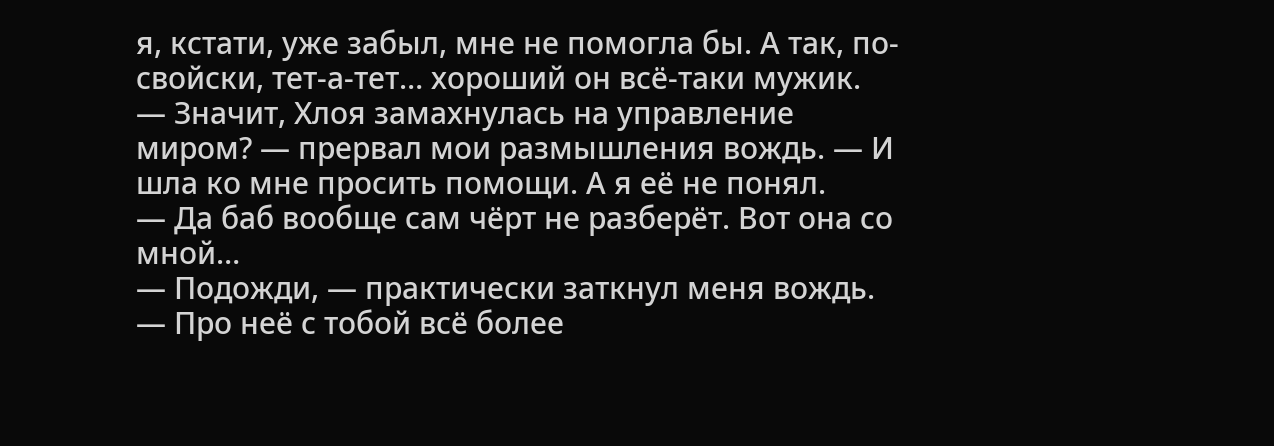я, кстати, уже забыл, мне не помогла бы. А так, по-свойски, тет-а-тет… хороший он всё-таки мужик.
— Значит, Хлоя замахнулась на управление миром? — прервал мои размышления вождь. — И шла ко мне просить помощи. А я её не понял.
— Да баб вообще сам чёрт не разберёт. Вот она со мной…
— Подожди, — практически заткнул меня вождь. — Про неё с тобой всё более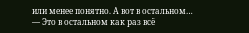или менее понятно. А вот в остальном…
— Это в остальном как раз всё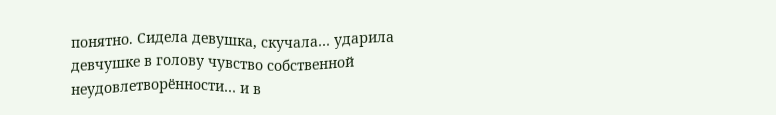понятно. Сидела девушка, скучала… ударила девчушке в голову чувство собственной неудовлетворённости… и в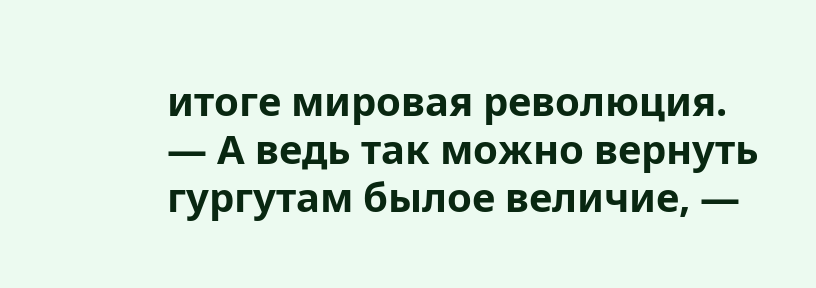итоге мировая революция.
— А ведь так можно вернуть гургутам былое величие, —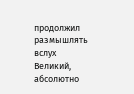продолжил размышлять вслух Великий, абсолютно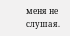меня не слушая.